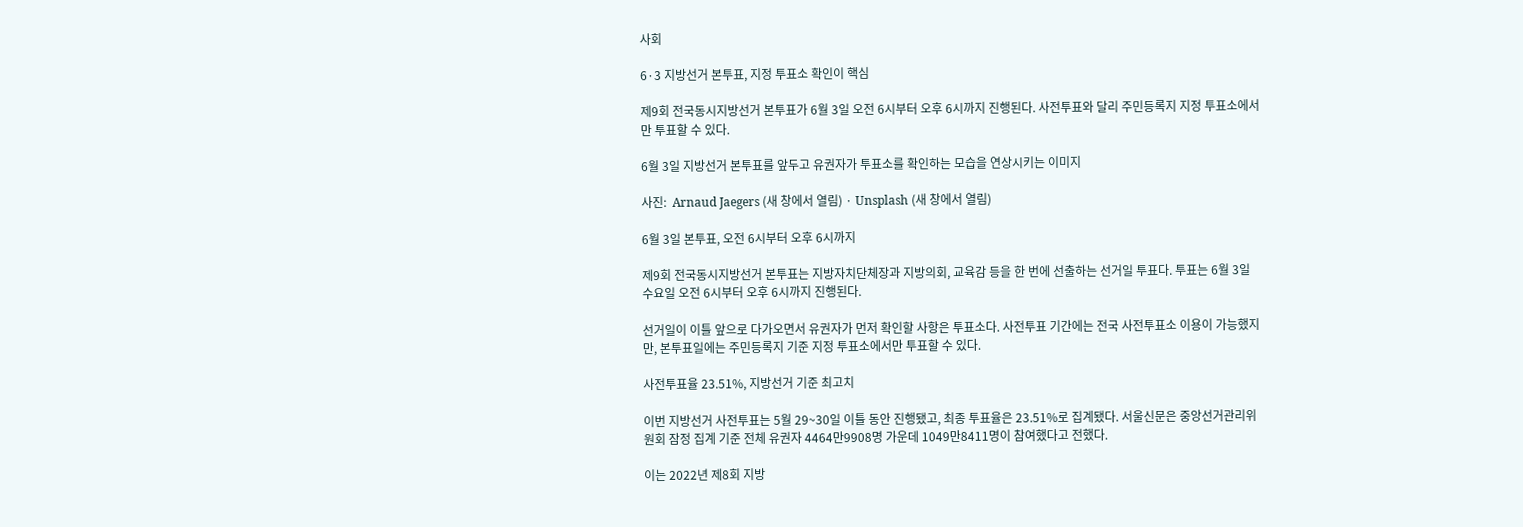사회

6·3 지방선거 본투표, 지정 투표소 확인이 핵심

제9회 전국동시지방선거 본투표가 6월 3일 오전 6시부터 오후 6시까지 진행된다. 사전투표와 달리 주민등록지 지정 투표소에서만 투표할 수 있다.

6월 3일 지방선거 본투표를 앞두고 유권자가 투표소를 확인하는 모습을 연상시키는 이미지

사진:  Arnaud Jaegers (새 창에서 열림) · Unsplash (새 창에서 열림)

6월 3일 본투표, 오전 6시부터 오후 6시까지

제9회 전국동시지방선거 본투표는 지방자치단체장과 지방의회, 교육감 등을 한 번에 선출하는 선거일 투표다. 투표는 6월 3일 수요일 오전 6시부터 오후 6시까지 진행된다.

선거일이 이틀 앞으로 다가오면서 유권자가 먼저 확인할 사항은 투표소다. 사전투표 기간에는 전국 사전투표소 이용이 가능했지만, 본투표일에는 주민등록지 기준 지정 투표소에서만 투표할 수 있다.

사전투표율 23.51%, 지방선거 기준 최고치

이번 지방선거 사전투표는 5월 29~30일 이틀 동안 진행됐고, 최종 투표율은 23.51%로 집계됐다. 서울신문은 중앙선거관리위원회 잠정 집계 기준 전체 유권자 4464만9908명 가운데 1049만8411명이 참여했다고 전했다.

이는 2022년 제8회 지방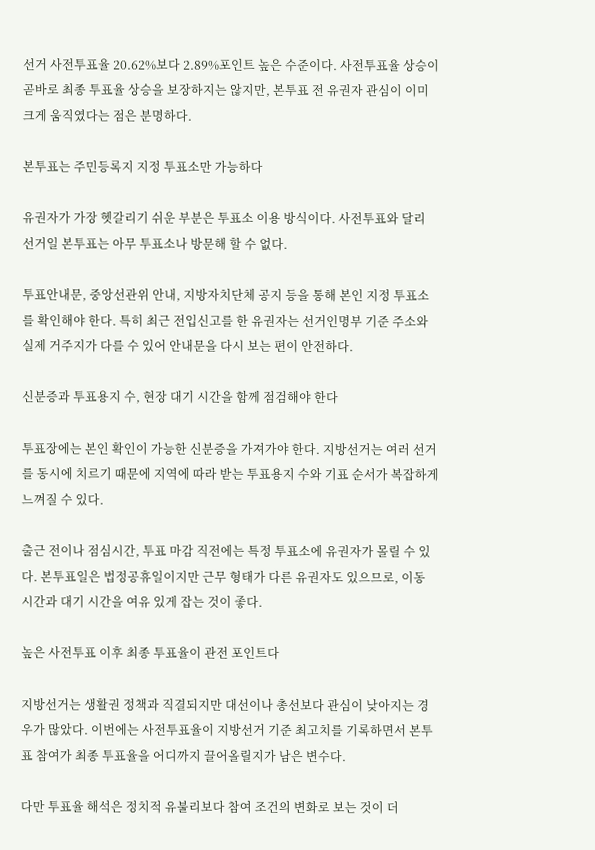선거 사전투표율 20.62%보다 2.89%포인트 높은 수준이다. 사전투표율 상승이 곧바로 최종 투표율 상승을 보장하지는 않지만, 본투표 전 유권자 관심이 이미 크게 움직였다는 점은 분명하다.

본투표는 주민등록지 지정 투표소만 가능하다

유권자가 가장 헷갈리기 쉬운 부분은 투표소 이용 방식이다. 사전투표와 달리 선거일 본투표는 아무 투표소나 방문해 할 수 없다.

투표안내문, 중앙선관위 안내, 지방자치단체 공지 등을 통해 본인 지정 투표소를 확인해야 한다. 특히 최근 전입신고를 한 유권자는 선거인명부 기준 주소와 실제 거주지가 다를 수 있어 안내문을 다시 보는 편이 안전하다.

신분증과 투표용지 수, 현장 대기 시간을 함께 점검해야 한다

투표장에는 본인 확인이 가능한 신분증을 가져가야 한다. 지방선거는 여러 선거를 동시에 치르기 때문에 지역에 따라 받는 투표용지 수와 기표 순서가 복잡하게 느껴질 수 있다.

출근 전이나 점심시간, 투표 마감 직전에는 특정 투표소에 유권자가 몰릴 수 있다. 본투표일은 법정공휴일이지만 근무 형태가 다른 유권자도 있으므로, 이동 시간과 대기 시간을 여유 있게 잡는 것이 좋다.

높은 사전투표 이후 최종 투표율이 관전 포인트다

지방선거는 생활권 정책과 직결되지만 대선이나 총선보다 관심이 낮아지는 경우가 많았다. 이번에는 사전투표율이 지방선거 기준 최고치를 기록하면서 본투표 참여가 최종 투표율을 어디까지 끌어올릴지가 남은 변수다.

다만 투표율 해석은 정치적 유불리보다 참여 조건의 변화로 보는 것이 더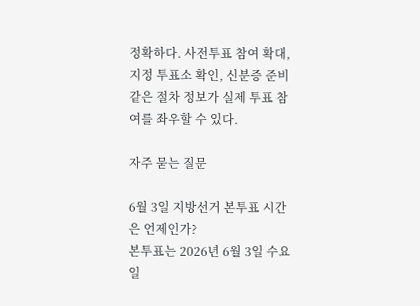정확하다. 사전투표 참여 확대, 지정 투표소 확인, 신분증 준비 같은 절차 정보가 실제 투표 참여를 좌우할 수 있다.

자주 묻는 질문

6월 3일 지방선거 본투표 시간은 언제인가?
본투표는 2026년 6월 3일 수요일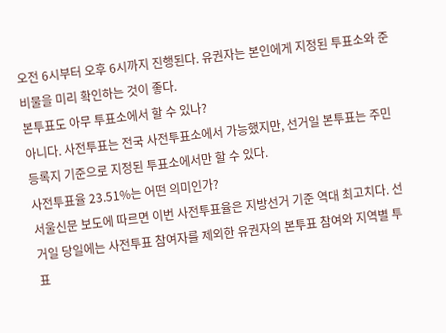오전 6시부터 오후 6시까지 진행된다. 유권자는 본인에게 지정된 투표소와 준비물을 미리 확인하는 것이 좋다.
본투표도 아무 투표소에서 할 수 있나?
아니다. 사전투표는 전국 사전투표소에서 가능했지만, 선거일 본투표는 주민등록지 기준으로 지정된 투표소에서만 할 수 있다.
사전투표율 23.51%는 어떤 의미인가?
서울신문 보도에 따르면 이번 사전투표율은 지방선거 기준 역대 최고치다. 선거일 당일에는 사전투표 참여자를 제외한 유권자의 본투표 참여와 지역별 투표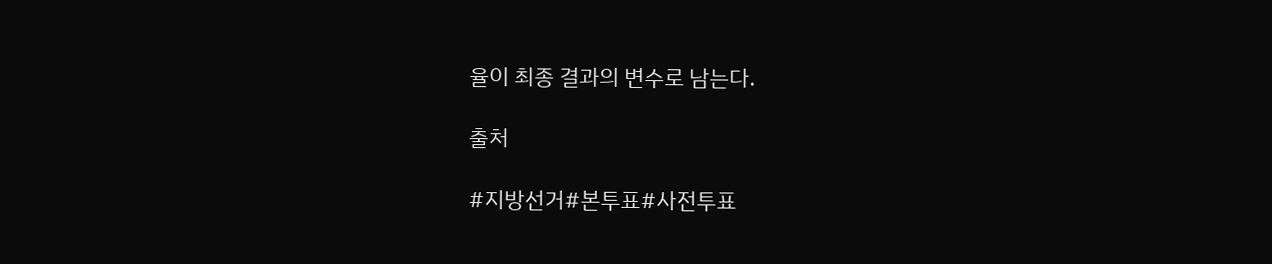율이 최종 결과의 변수로 남는다.

출처

#지방선거#본투표#사전투표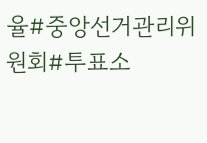율#중앙선거관리위원회#투표소